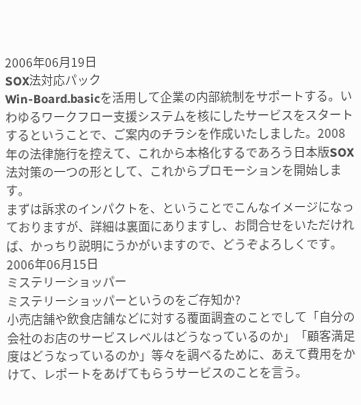2006年06月19日
SOX法対応パック
Win-Board.basicを活用して企業の内部統制をサポートする。いわゆるワークフロー支援システムを核にしたサービスをスタートするということで、ご案内のチラシを作成いたしました。2008年の法律施行を控えて、これから本格化するであろう日本版SOX法対策の一つの形として、これからプロモーションを開始します。
まずは訴求のインパクトを、ということでこんなイメージになっておりますが、詳細は裏面にありますし、お問合せをいただければ、かっちり説明にうかがいますので、どうぞよろしくです。
2006年06月15日
ミステリーショッパー
ミステリーショッパーというのをご存知か?
小売店舗や飲食店舗などに対する覆面調査のことでして「自分の会社のお店のサービスレベルはどうなっているのか」「顧客満足度はどうなっているのか」等々を調べるために、あえて費用をかけて、レポートをあげてもらうサービスのことを言う。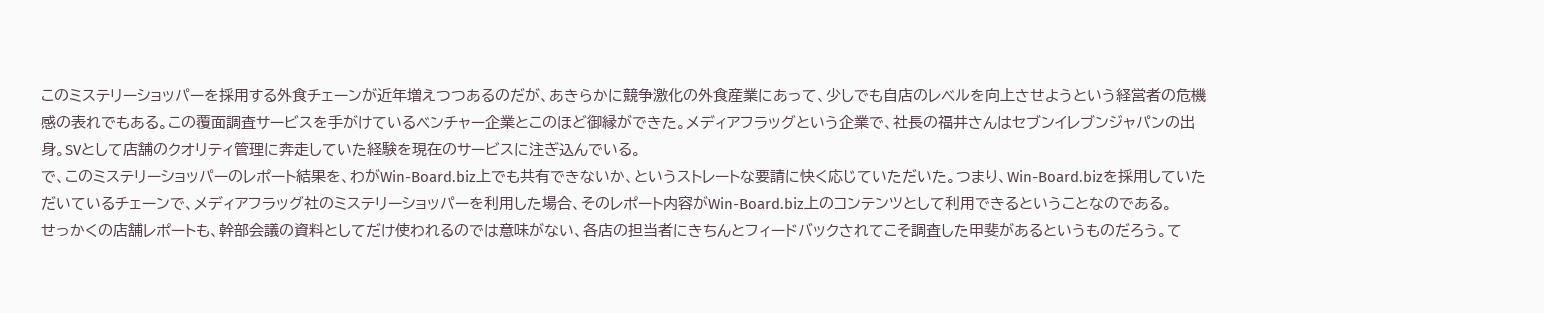このミステリーショッパーを採用する外食チェーンが近年増えつつあるのだが、あきらかに競争激化の外食産業にあって、少しでも自店のレベルを向上させようという経営者の危機感の表れでもある。この覆面調査サービスを手がけているベンチャー企業とこのほど御縁ができた。メディアフラッグという企業で、社長の福井さんはセブンイレブンジャパンの出身。SVとして店舗のクオリティ管理に奔走していた経験を現在のサービスに注ぎ込んでいる。
で、このミステリーショッパーのレポート結果を、わがWin-Board.biz上でも共有できないか、というストレートな要請に快く応じていただいた。つまり、Win-Board.bizを採用していただいているチェーンで、メディアフラッグ社のミステリーショッパーを利用した場合、そのレポート内容がWin-Board.biz上のコンテンツとして利用できるということなのである。
せっかくの店舗レポートも、幹部会議の資料としてだけ使われるのでは意味がない、各店の担当者にきちんとフィードバックされてこそ調査した甲斐があるというものだろう。て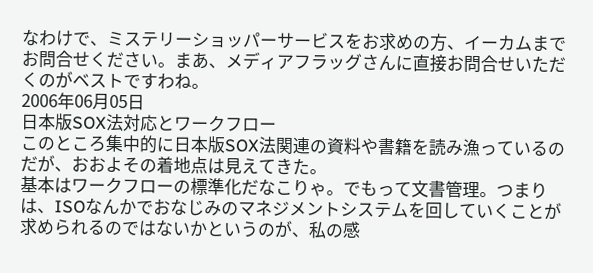なわけで、ミステリーショッパーサービスをお求めの方、イーカムまでお問合せください。まあ、メディアフラッグさんに直接お問合せいただくのがベストですわね。
2006年06月05日
日本版SOX法対応とワークフロー
このところ集中的に日本版SOX法関連の資料や書籍を読み漁っているのだが、おおよその着地点は見えてきた。
基本はワークフローの標準化だなこりゃ。でもって文書管理。つまりは、ISOなんかでおなじみのマネジメントシステムを回していくことが求められるのではないかというのが、私の感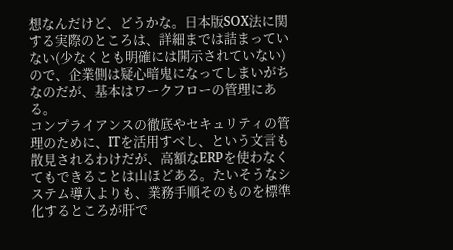想なんだけど、どうかな。日本版SOX法に関する実際のところは、詳細までは詰まっていない(少なくとも明確には開示されていない)ので、企業側は疑心暗鬼になってしまいがちなのだが、基本はワークフローの管理にある。
コンプライアンスの徹底やセキュリティの管理のために、ITを活用すべし、という文言も散見されるわけだが、高額なERPを使わなくてもできることは山ほどある。たいそうなシステム導入よりも、業務手順そのものを標準化するところが肝で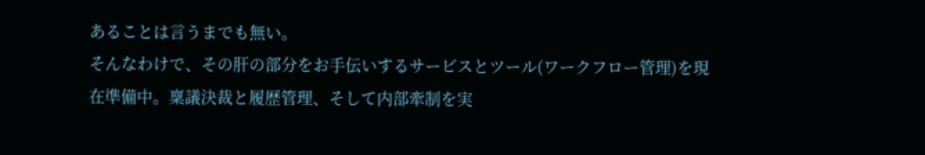あることは言うまでも無い。
そんなわけで、その肝の部分をお手伝いするサービスとツール(ワークフロー管理)を現在準備中。稟議決裁と履歴管理、そして内部牽制を実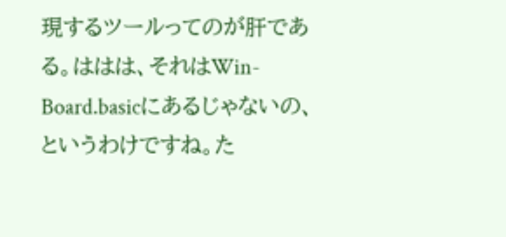現するツールってのが肝である。ははは、それはWin-Board.basicにあるじゃないの、というわけですね。た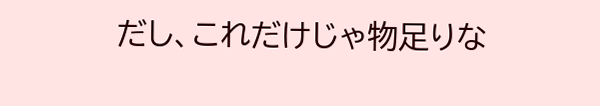だし、これだけじゃ物足りな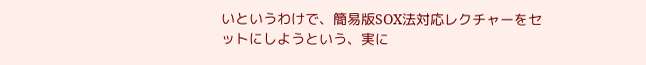いというわけで、簡易版SOX法対応レクチャーをセットにしようという、実に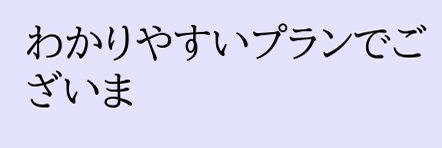わかりやすいプランでございま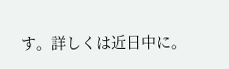す。詳しくは近日中に。